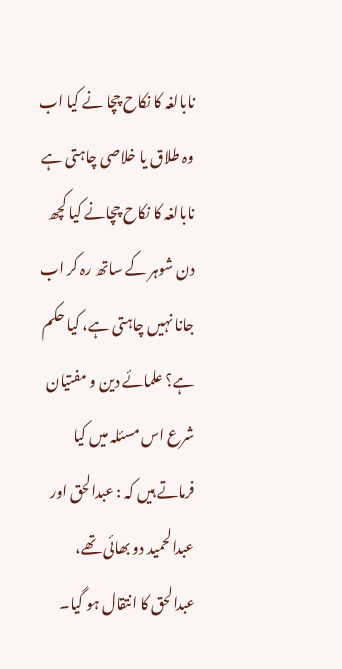نابالغہ کا نکاح چچا نے کیا اب وہ طلاق یا خلاصی چاہتی ہے
نابالغہ کا نکاح چچانے کیا کچھ دن شوہر کے ساتھ رہ کر اب جانا نہیں چاہتی ہے، کیا حکم ہے؟ علمائے دین و مفتیان شرع اس مسئلہ میں کیا فرماتے ہیں کہ : عبدالحق اور عبدالحمید دو بھائی تھے، عبدالحق کا انتقال ہو گیا۔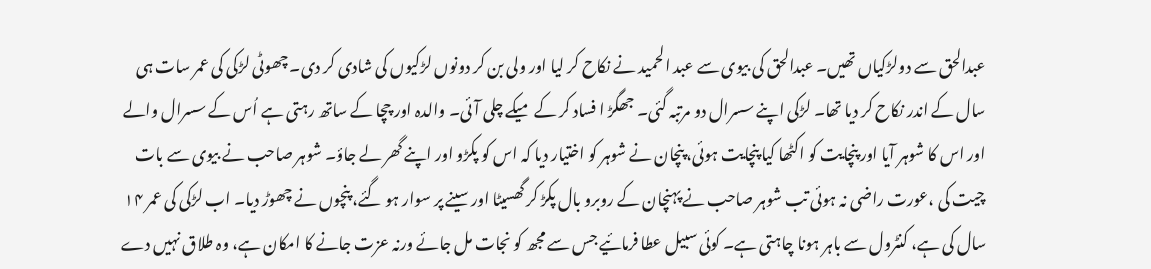عبدالحق سے دولڑکیاں تھیں۔ عبدالحق کی بیوی سے عبد الحمید نے نکاح کر لیا اور ولی بن کر دونوں لڑکیوں کی شادی کر دی۔ چھوٹی لڑکی کی عمر سات ہی سال کے اندر نکاح کر دیا تھا۔ لڑکی اپنے سسرال دو مرتبہ گئی۔ جھگڑ ا فساد کر کے میکے چلی آئی۔ والدہ اور چچا کے ساتھ رہتی ہے اُس کے سسرال والے اور اس کا شوہر آیا اور پنچایت کو اکٹھا کیا پنچایت ہوئی، پنچان نے شوہر کو اختیار دیا کہ اس کو پکڑو اور اپنے گھر لے جاؤ۔ شوہر صاحب نے بیوی سے بات چیت کی ،عورت راضی نہ ہوئی تب شوہر صاحب نے پہنچان کے روبرو بال پکڑ کر گھسیٹا اور سینے پر سوار ہو گئے، پنچوں نے چھوڑ دیا۔ اب لڑکی کی عمر ۱۴ سال کی ہے، کنٹرول سے باہر ہونا چاہتی ہے۔ کوئی سبیل عطا فرمائیے جس سے مجھ کو نجات مل جائے ورنہ عزت جانے کا امکان ہے، وہ طلاق نہیں دے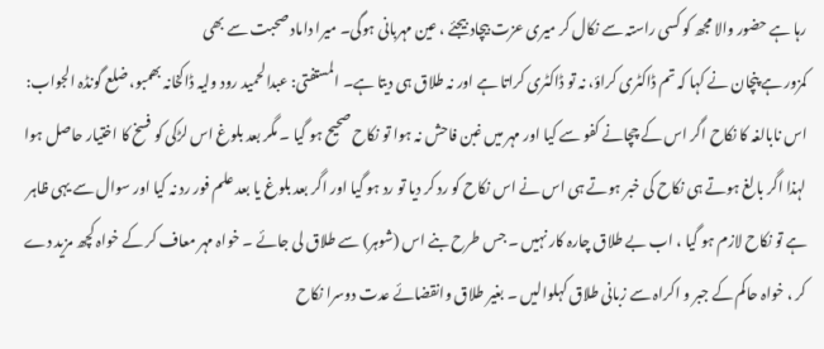رہا ہے حضور والا مجھ کو کسی راستہ سے نکال کر میری عزت بیچاد بیجئے ، عین مہربانی ہوگی۔ میرا داماد صحبت سے بھی
کمزور ہے پنچان نے کہا کہ تم ڈاکٹری کراؤ، نہ تو ڈاکٹری کراتا ہے اور نہ طلاق ہی دیتا ہے۔ المستفتی: عبدالحميد رود ولیہ ڈاکخانہ بھمبو، ضلع گونڈہ الجواب: اس نابالغہ کا نکاح اگر اس کے چچانے کفو سے کیا اور مہر میں غبن فاحش نہ ہوا تو نکاح صحیح ہو گیا ۔ مگر بعد بلوغ اس لڑکی کو فسخ کا اختیار حاصل ہوا لہذا اگر بالغ ہوتے ہی نکاح کی خبر ہوتے ہی اس نے اس نکاح کو رد کر دیا تو رد ہو گیا اور اگر بعد بلوغ یا بعد علم فور رد نہ کیا اور سوال سے یہی ظاہر ہے تو نکاح لازم ہو گیا ، اب بے طلاق چارہ کار نہیں ۔ جس طرح بنے اس (شوہر) سے طلاق لی جائے ۔ خواہ مہر معاف کر کے خواہ کچھ مزید دے کر ، خواہ حاکم کے جبر و اکراہ سے زبانی طلاق کہلوالیں ۔ بغیر طلاق وانقضائے عدت دوسرا نکاح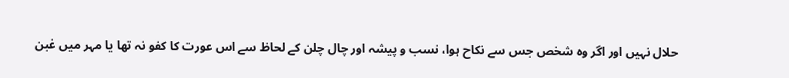حلال نہیں اور اگر وہ شخص جس سے نکاح ہوا، نسب و پیشہ اور چال چلن کے لحاظ سے اس عورت کا کفو نہ تھا یا مہر میں غبن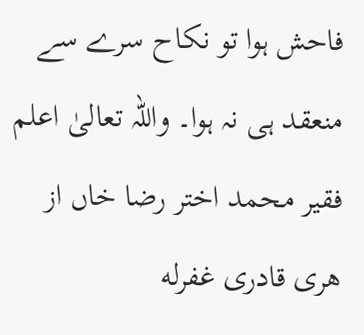فاحش ہوا تو نکاح سرے سے منعقد ہی نہ ہوا۔ واللہ تعالیٰ اعلم فقیر محمد اختر رضا خاں از هری قادری غفرله